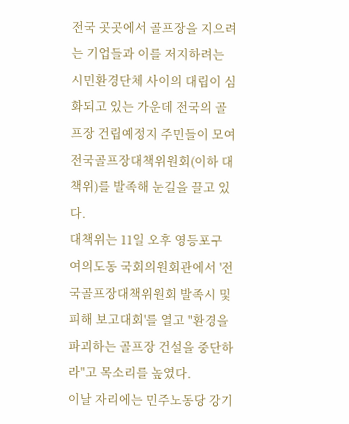전국 곳곳에서 골프장을 지으려는 기업들과 이를 저지하려는 시민환경단체 사이의 대립이 심화되고 있는 가운데 전국의 골프장 건립예정지 주민들이 모여 전국골프장대책위원회(이하 대책위)를 발족해 눈길을 끌고 있다.
대책위는 11일 오후 영등포구 여의도동 국회의원회관에서 '전국골프장대책위원회 발족시 및 피해 보고대회'를 열고 "환경을 파괴하는 골프장 건설을 중단하라"고 목소리를 높였다.
이날 자리에는 민주노동당 강기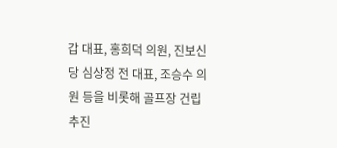갑 대표, 홍희덕 의원, 진보신당 심상정 전 대표, 조승수 의원 등을 비롯해 골프장 건립 추진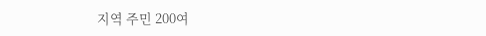지역 주민 200여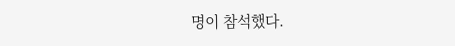명이 참석했다.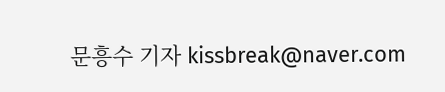문흥수 기자 kissbreak@naver.com